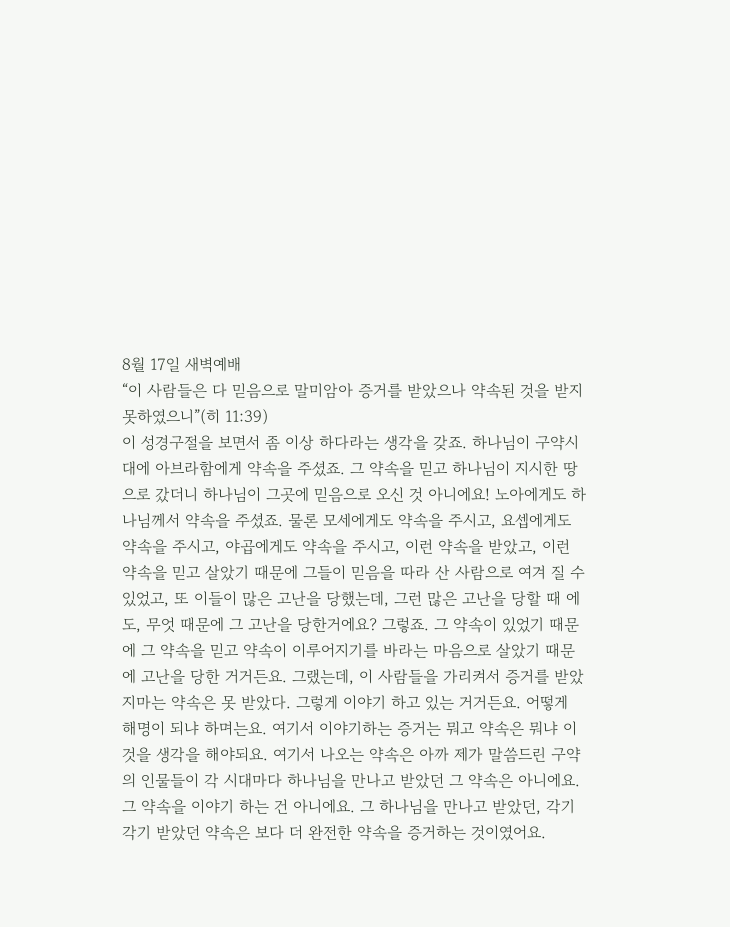8월 17일 새벽예배
“이 사람들은 다 믿음으로 말미암아 증거를 받았으나 약속된 것을 받지 못하였으니”(히 11:39)
이 성경구절을 보면서 좀 이상 하다라는 생각을 갖죠. 하나님이 구약시대에 아브라함에게 약속을 주셨죠. 그 약속을 믿고 하나님이 지시한 땅으로 갔더니 하나님이 그곳에 믿음으로 오신 것 아니에요! 노아에게도 하나님께서 약속을 주셨죠. 물론 모세에게도 약속을 주시고, 요셉에게도 약속을 주시고, 야곱에게도 약속을 주시고, 이런 약속을 받았고, 이런 약속을 믿고 살았기 때문에 그들이 믿음을 따라 산 사람으로 여겨 질 수 있었고, 또 이들이 많은 고난을 당했는데, 그런 많은 고난을 당할 때 에도, 무엇 때문에 그 고난을 당한거에요? 그렇죠. 그 약속이 있었기 때문에 그 약속을 믿고 약속이 이루어지기를 바라는 마음으로 살았기 때문에 고난을 당한 거거든요. 그랬는데, 이 사람들을 가리켜서 증거를 받았지마는 약속은 못 받았다. 그렇게 이야기 하고 있는 거거든요. 어떻게 해명이 되냐 하며는요. 여기서 이야기하는 증거는 뭐고 약속은 뭐냐 이것을 생각을 해야되요. 여기서 나오는 약속은 아까 제가 말씀드린 구약의 인물들이 각 시대마다 하나님을 만나고 받았던 그 약속은 아니에요. 그 약속을 이야기 하는 건 아니에요. 그 하나님을 만나고 받았던, 각기 각기 받았던 약속은 보다 더 완전한 약속을 증거하는 것이였어요.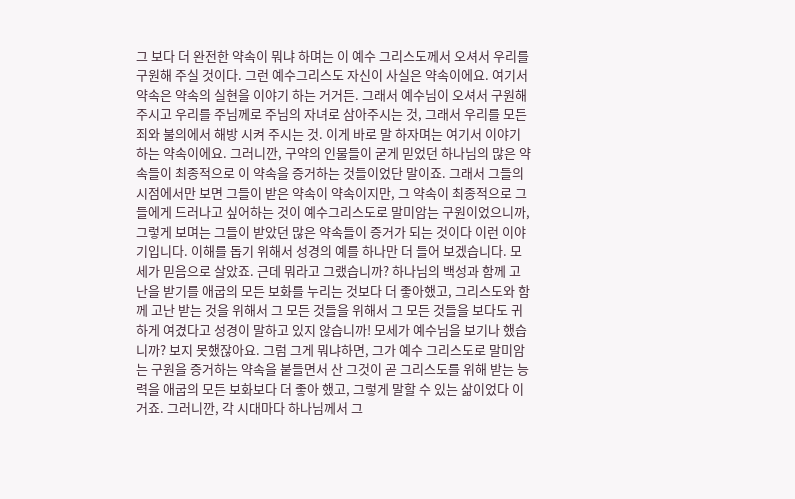그 보다 더 완전한 약속이 뭐냐 하며는 이 예수 그리스도께서 오셔서 우리를 구원해 주실 것이다. 그런 예수그리스도 자신이 사실은 약속이에요. 여기서 약속은 약속의 실현을 이야기 하는 거거든. 그래서 예수님이 오셔서 구원해 주시고 우리를 주님께로 주님의 자녀로 삼아주시는 것, 그래서 우리를 모든 죄와 불의에서 해방 시켜 주시는 것. 이게 바로 말 하자며는 여기서 이야기 하는 약속이에요. 그러니깐, 구약의 인물들이 굳게 믿었던 하나님의 많은 약속들이 최종적으로 이 약속을 증거하는 것들이었단 말이죠. 그래서 그들의 시점에서만 보면 그들이 받은 약속이 약속이지만, 그 약속이 최종적으로 그들에게 드러나고 싶어하는 것이 예수그리스도로 말미암는 구원이었으니까, 그렇게 보며는 그들이 받았던 많은 약속들이 증거가 되는 것이다 이런 이야기입니다. 이해를 돕기 위해서 성경의 예를 하나만 더 들어 보겠습니다. 모세가 믿음으로 살았죠. 근데 뭐라고 그랬습니까? 하나님의 백성과 함께 고난을 받기를 애굽의 모든 보화를 누리는 것보다 더 좋아했고, 그리스도와 함께 고난 받는 것을 위해서 그 모든 것들을 위해서 그 모든 것들을 보다도 귀하게 여겼다고 성경이 말하고 있지 않습니까! 모세가 예수님을 보기나 했습니까? 보지 못했잖아요. 그럼 그게 뭐냐하면, 그가 예수 그리스도로 말미암는 구원을 증거하는 약속을 붙들면서 산 그것이 곧 그리스도를 위해 받는 능력을 애굽의 모든 보화보다 더 좋아 했고, 그렇게 말할 수 있는 삶이었다 이거죠. 그러니깐, 각 시대마다 하나님께서 그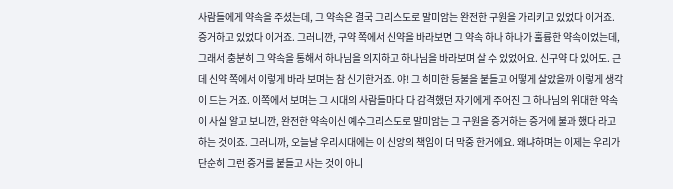사람들에게 약속을 주셨는데, 그 약속은 결국 그리스도로 말미암는 완전한 구원을 가리키고 있었다 이거죠. 증거하고 있었다 이거죠. 그러니깐, 구약 쪽에서 신약을 바라보면 그 약속 하나 하나가 훌륭한 약속이었는데, 그래서 충분히 그 약속을 통해서 하나님을 의지하고 하나님을 바라보며 살 수 있었어요. 신구약 다 있어도. 근데 신약 쪽에서 이렇게 바라 보며는 참 신기한거죠. 야! 그 히미한 등불을 붙들고 어떻게 살았을까 이렇게 생각이 드는 거죠. 이쪽에서 보며는 그 시대의 사람들마다 다 감격했던 자기에게 주어진 그 하나님의 위대한 약속이 사실 알고 보니깐, 완전한 약속이신 예수그리스도로 말미암는 그 구원을 증거하는 증거에 불과 했다 라고 하는 것이죠. 그러니까, 오늘날 우리시대에는 이 신앙의 책임이 더 막중 한거에요. 왜냐하며는 이제는 우리가 단순히 그런 증거를 붙들고 사는 것이 아니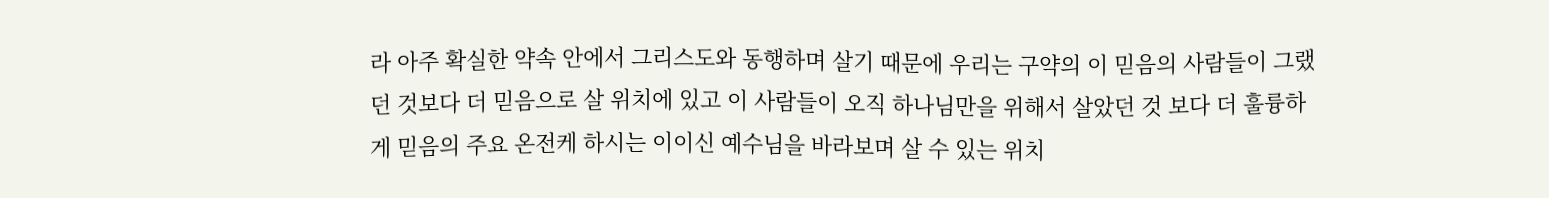라 아주 확실한 약속 안에서 그리스도와 동행하며 살기 때문에 우리는 구약의 이 믿음의 사람들이 그랬던 것보다 더 믿음으로 살 위치에 있고 이 사람들이 오직 하나님만을 위해서 살았던 것 보다 더 훌륭하게 믿음의 주요 온전케 하시는 이이신 예수님을 바라보며 살 수 있는 위치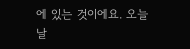에 있는 것이에요. 오늘날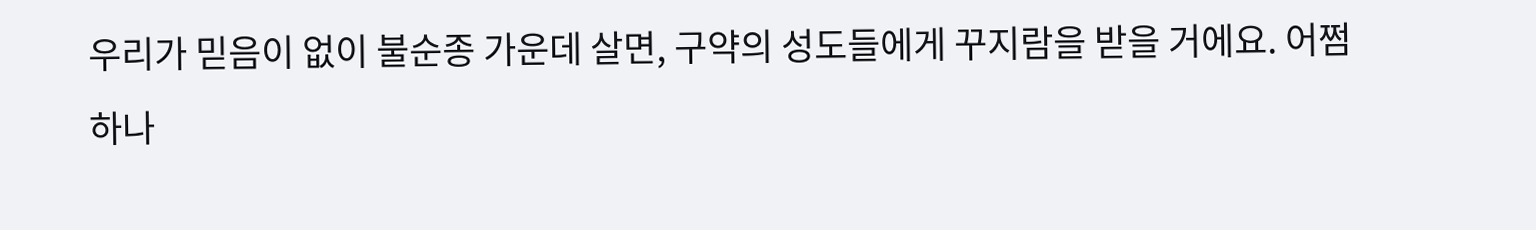우리가 믿음이 없이 불순종 가운데 살면, 구약의 성도들에게 꾸지람을 받을 거에요. 어쩜 하나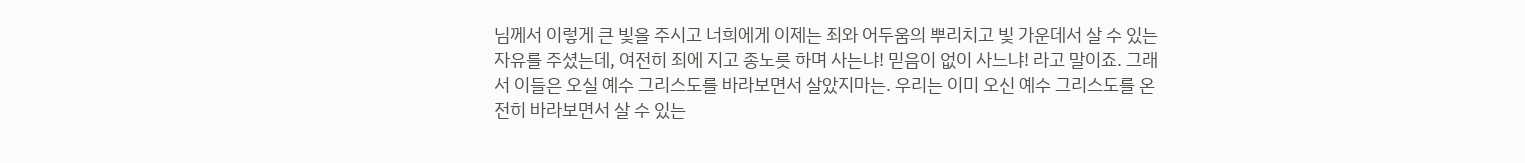님께서 이렇게 큰 빛을 주시고 너희에게 이제는 죄와 어두움의 뿌리치고 빛 가운데서 살 수 있는 자유를 주셨는데, 여전히 죄에 지고 종노릇 하며 사는냐! 믿음이 없이 사느냐! 라고 말이죠. 그래서 이들은 오실 예수 그리스도를 바라보면서 살았지마는. 우리는 이미 오신 예수 그리스도를 온전히 바라보면서 살 수 있는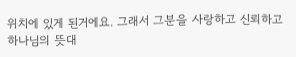위치에 있게 된거에요. 그래서 그분을 사랑하고 신뢰하고 하나님의 뜻대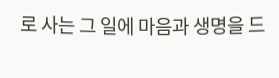로 사는 그 일에 마음과 생명을 드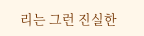리는 그런 진실한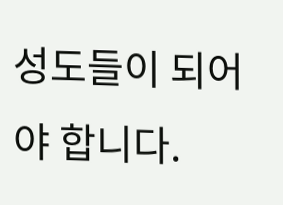성도들이 되어야 합니다.